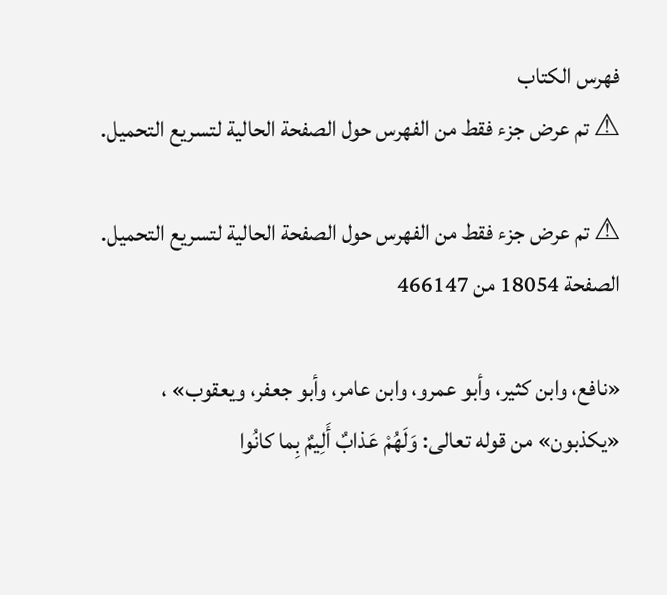فهرس الكتاب
⚠ تم عرض جزء فقط من الفهرس حول الصفحة الحالية لتسريع التحميل.

⚠ تم عرض جزء فقط من الفهرس حول الصفحة الحالية لتسريع التحميل.
الصفحة 18054 من 466147

«نافع، وابن كثير، وأبو عمرو، وابن عامر، وأبو جعفر، ويعقوب» ، «يكذبون» من قوله تعالى: وَلَهُمْ عَذابٌ أَلِيمٌ بِما كانُوا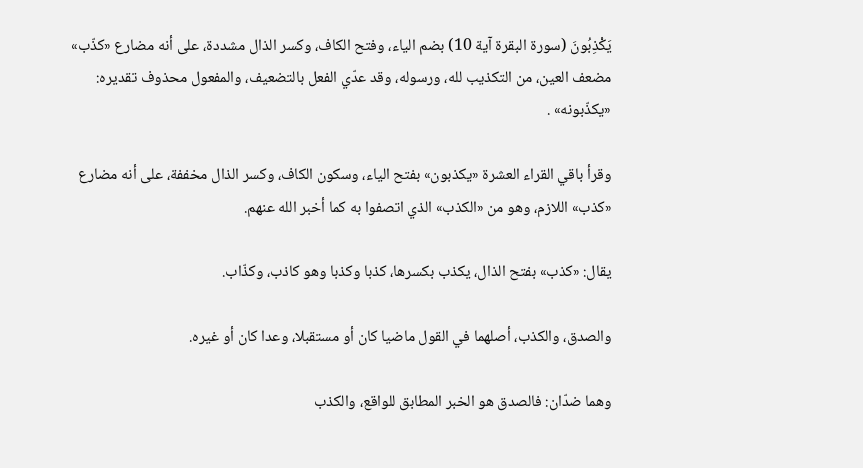يَكْذِبُونَ (سورة البقرة آية 10) بضم الياء، وفتح الكاف، وكسر الذال مشددة، على أنه مضارع «كذّب» مضعف العين، من التكذيب لله، ورسوله، وقد عدّي الفعل بالتضعيف، والمفعول محذوف تقديره: «يكذّبونه» .

وقرأ باقي القراء العشرة «يكذبون» بفتح الياء، وسكون الكاف، وكسر الذال مخففة، على أنه مضارع «كذب» اللازم، وهو من «الكذب» الذي اتصفوا به كما أخبر الله عنهم.

يقال: «كذب» بفتح الذال، يكذب بكسرها، كذبا وكذبا وهو كاذب، وكذّاب.

والصدق، والكذب، أصلهما في القول ماضيا كان أو مستقبلا، وعدا كان أو غيره.

وهما ضدّان: فالصدق هو الخبر المطابق للواقع، والكذب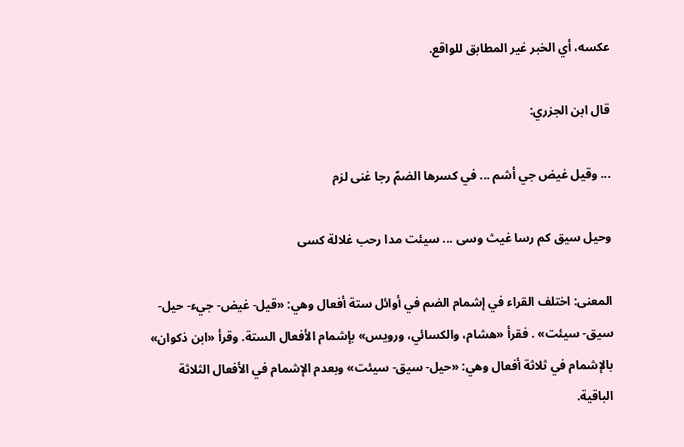عكسه، أي الخبر غير المطابق للواقع.

قال ابن الجزري:

... وقيل غيض جي أشم ... في كسرها الضمّ رجا غنى لزم

وحيل سيق كم رسا غيث وسى ... سيئت مدا رحب غلالة كسى

المعنى: اختلف القراء في إشمام الضم في أوائل ستة أفعال وهي: «قيل- غيض- جيء- حيل- سيق- سيئت» . فقرأ «هشام، والكسائي، ورويس» بإشمام الأفعال الستة. وقرأ «ابن ذكوان» بالإشمام في ثلاثة أفعال وهي: «حيل- سيق- سيئت» وبعدم الإشمام في الأفعال الثلاثة الباقية.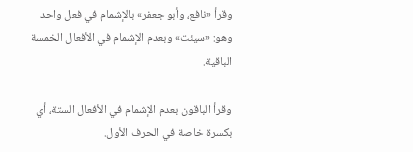وقرأ «نافع، وأبو جعفر» بالإشمام في فعل واحد وهو: «سيئت» وبعدم الإشمام في الأفعال الخمسة الباقية.

وقرأ الباقون بعدم الإشمام في الأفعال الستة، أي بكسرة خاصة في الحرف الأول.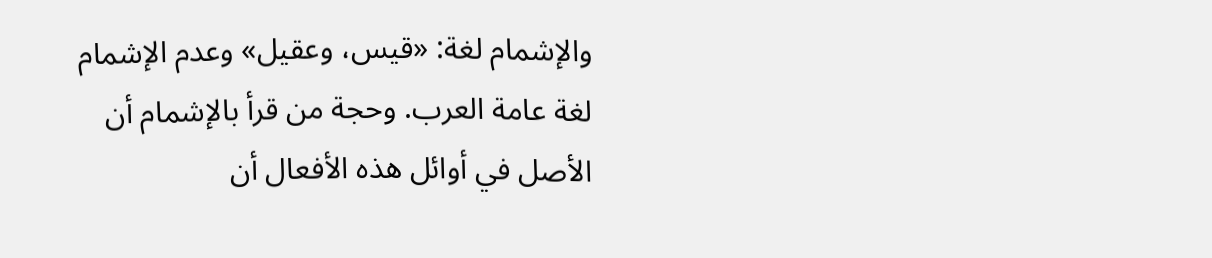والإشمام لغة: «قيس، وعقيل» وعدم الإشمام لغة عامة العرب. وحجة من قرأ بالإشمام أن الأصل في أوائل هذه الأفعال أن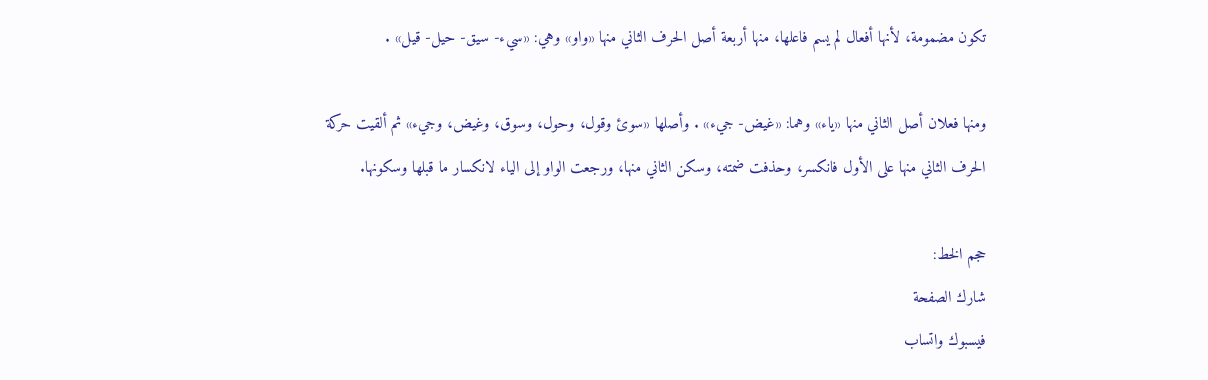تكون مضمومة، لأنها أفعال لم يسم فاعلها، منها أربعة أصل الحرف الثاني منها «واو» وهي: «سيء- سيق- حيل- قيل» .

ومنها فعلان أصل الثاني منها «ياء» وهما: «غيض- جيء» . وأصلها «سوئ وقول، وحول، وسوق، وغيض، وجيء» ثم ألقيت حركة الحرف الثاني منها على الأول فانكسر، وحذفت ضمته، وسكن الثاني منها، ورجعت الواو إلى الياء لانكسار ما قبلها وسكونها.

حجم الخط:
شارك الصفحة
فيسبوك واتساب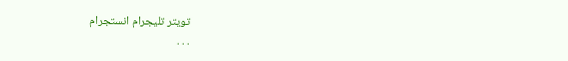تويتر تليجرام انستجرام
. . .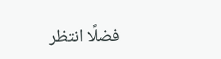فضلًا انتظر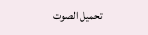تحميل الصوت